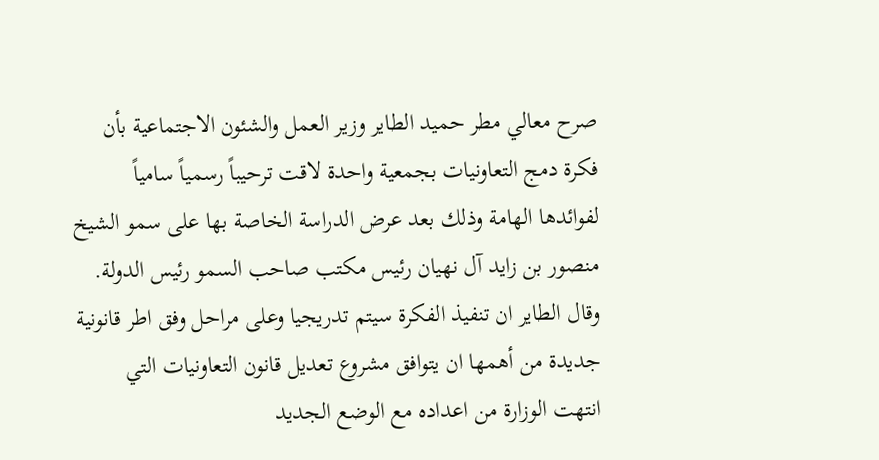صرح معالي مطر حميد الطاير وزير العمل والشئون الاجتماعية بأن فكرة دمج التعاونيات بجمعية واحدة لاقت ترحيباً رسمياً سامياً لفوائدها الهامة وذلك بعد عرض الدراسة الخاصة بها على سمو الشيخ منصور بن زايد آل نهيان رئيس مكتب صاحب السمو رئيس الدولة. وقال الطاير ان تنفيذ الفكرة سيتم تدريجيا وعلى مراحل وفق اطر قانونية جديدة من أهمها ان يتوافق مشروع تعديل قانون التعاونيات التي انتهت الوزارة من اعداده مع الوضع الجديد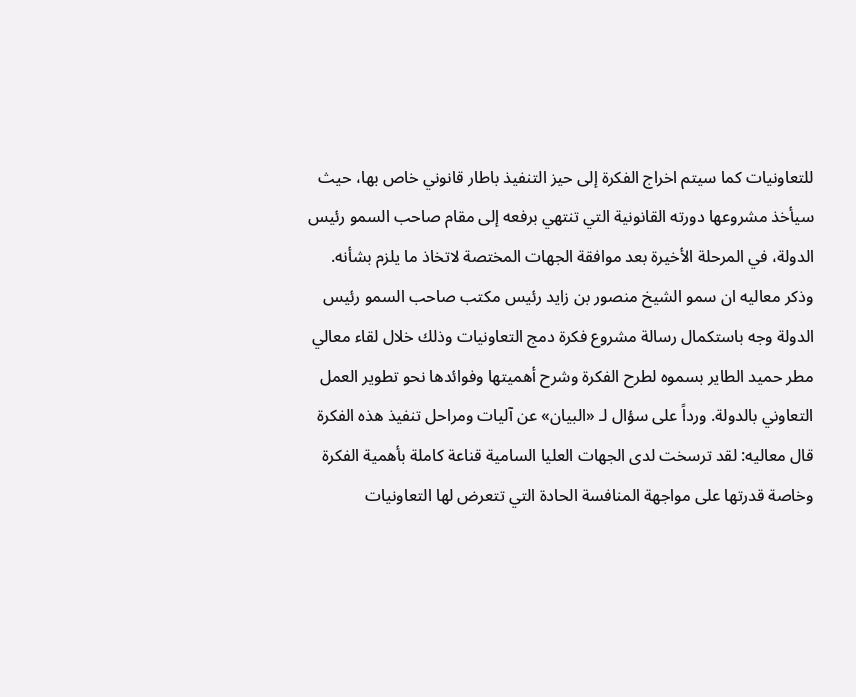للتعاونيات كما سيتم اخراج الفكرة إلى حيز التنفيذ باطار قانوني خاص بها، حيث سيأخذ مشروعها دورته القانونية التي تنتهي برفعه إلى مقام صاحب السمو رئيس الدولة، في المرحلة الأخيرة بعد موافقة الجهات المختصة لاتخاذ ما يلزم بشأنه. وذكر معاليه ان سمو الشيخ منصور بن زايد رئيس مكتب صاحب السمو رئيس الدولة وجه باستكمال رسالة مشروع فكرة دمج التعاونيات وذلك خلال لقاء معالي مطر حميد الطاير بسموه لطرح الفكرة وشرح أهميتها وفوائدها نحو تطوير العمل التعاوني بالدولة. ورداً على سؤال لـ «البيان» عن آليات ومراحل تنفيذ هذه الفكرة قال معاليه: لقد ترسخت لدى الجهات العليا السامية قناعة كاملة بأهمية الفكرة وخاصة قدرتها على مواجهة المنافسة الحادة التي تتعرض لها التعاونيات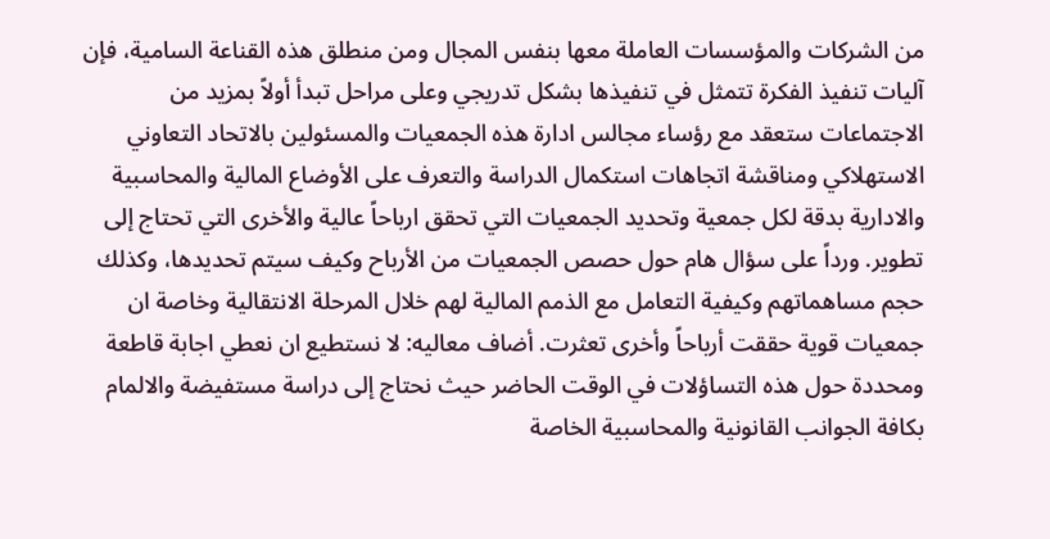من الشركات والمؤسسات العاملة معها بنفس المجال ومن منطلق هذه القناعة السامية، فإن آليات تنفيذ الفكرة تتمثل في تنفيذها بشكل تدريجي وعلى مراحل تبدأ أولاً بمزيد من الاجتماعات ستعقد مع رؤساء مجالس ادارة هذه الجمعيات والمسئولين بالاتحاد التعاوني الاستهلاكي ومناقشة اتجاهات استكمال الدراسة والتعرف على الأوضاع المالية والمحاسبية والادارية بدقة لكل جمعية وتحديد الجمعيات التي تحقق ارباحاً عالية والأخرى التي تحتاج إلى تطوير. ورداً على سؤال هام حول حصص الجمعيات من الأرباح وكيف سيتم تحديدها، وكذلك حجم مساهماتهم وكيفية التعامل مع الذمم المالية لهم خلال المرحلة الانتقالية وخاصة ان جمعيات قوية حققت أرباحاً وأخرى تعثرت. أضاف معاليه: لا نستطيع ان نعطي اجابة قاطعة ومحددة حول هذه التساؤلات في الوقت الحاضر حيث نحتاج إلى دراسة مستفيضة والالمام بكافة الجوانب القانونية والمحاسبية الخاصة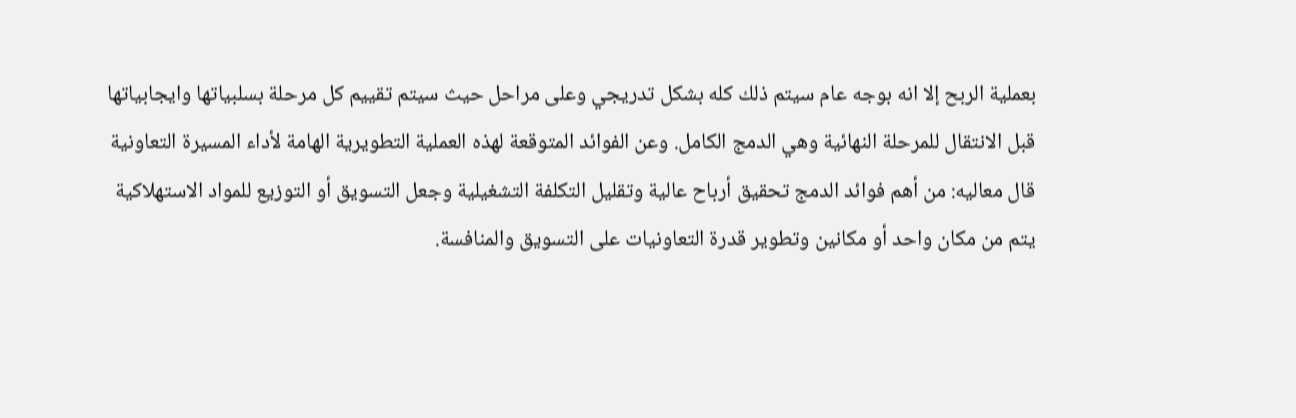بعملية الربح إلا انه بوجه عام سيتم ذلك كله بشكل تدريجي وعلى مراحل حيث سيتم تقييم كل مرحلة بسلبياتها وايجابياتها قبل الانتقال للمرحلة النهائية وهي الدمج الكامل. وعن الفوائد المتوقعة لهذه العملية التطويرية الهامة لأداء المسيرة التعاونية قال معاليه: من أهم فوائد الدمج تحقيق أرباح عالية وتقليل التكلفة التشغيلية وجعل التسويق أو التوزيع للمواد الاستهلاكية يتم من مكان واحد أو مكانين وتطوير قدرة التعاونيات على التسويق والمنافسة.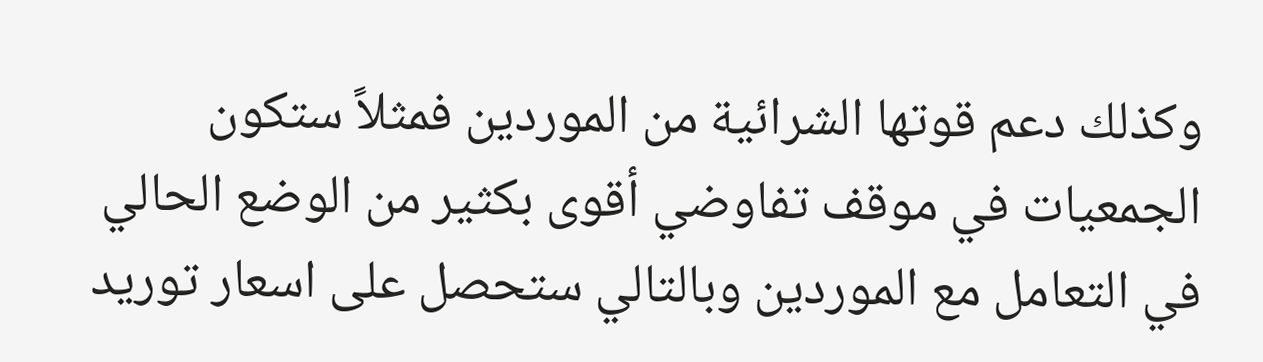وكذلك دعم قوتها الشرائية من الموردين فمثلاً ستكون الجمعيات في موقف تفاوضي أقوى بكثير من الوضع الحالي في التعامل مع الموردين وبالتالي ستحصل على اسعار توريد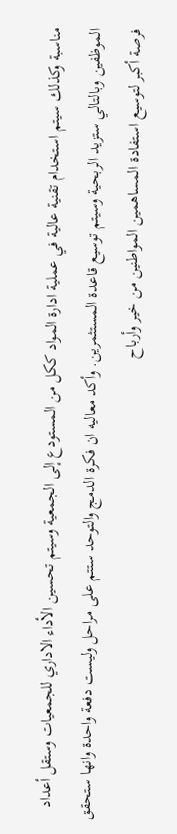مناسبة وكذلك سيتم استخدام تقنية عالية في عملية ادارة المواد ككل من المستودع إلى الجمعية وسيتم تحسين الأداء الاداري للجمعيات وستقل أعداد الموظفين وبالتالي ستزيد الربحية وسيتم توسيع قاعدة المستثمرين. وأكد معاليه ان فكرة الدمج والتوحد ستتم على مراحل وليست دفعة واحدة وانها ستحقق فرصة أكبر لتوسيع استفادة المساهمين المواطنين من خير وأرباح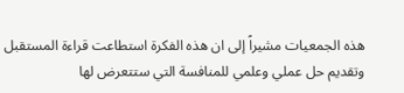هذه الجمعيات مشيراً إلى ان هذه الفكرة استطاعت قراءة المستقبل وتقديم حل عملي وعلمي للمنافسة التي ستتعرض لها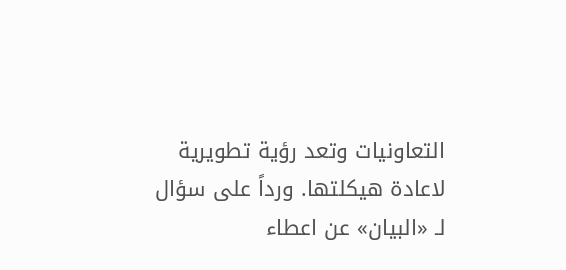التعاونيات وتعد رؤية تطويرية لاعادة هيكلتها. ورداً على سؤال لـ «البيان» عن اعطاء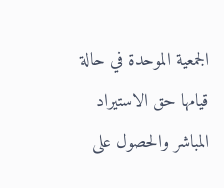الجمعية الموحدة في حالة قيامها حق الاستيراد المباشر والحصول على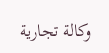وكالة تجارية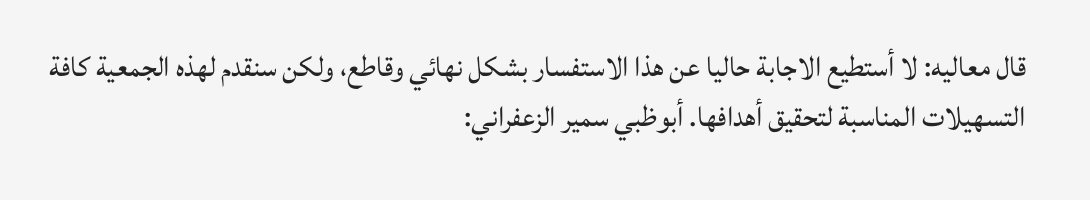قال معاليه: لا أستطيع الاجابة حاليا عن هذا الاستفسار بشكل نهائي وقاطع، ولكن سنقدم لهذه الجمعية كافة التسهيلات المناسبة لتحقيق أهدافها. أبوظبي سمير الزعفراني: